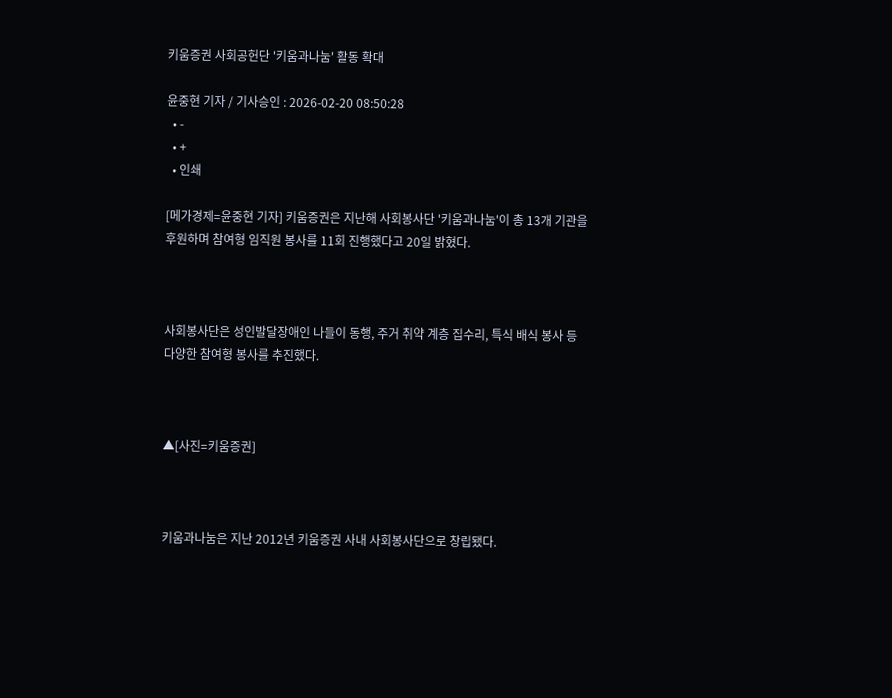키움증권 사회공헌단 '키움과나눔' 활동 확대

윤중현 기자 / 기사승인 : 2026-02-20 08:50:28
  • -
  • +
  • 인쇄

[메가경제=윤중현 기자] 키움증권은 지난해 사회봉사단 '키움과나눔'이 총 13개 기관을 후원하며 참여형 임직원 봉사를 11회 진행했다고 20일 밝혔다.



사회봉사단은 성인발달장애인 나들이 동행, 주거 취약 계층 집수리, 특식 배식 봉사 등 다양한 참여형 봉사를 추진했다.



▲[사진=키움증권]



키움과나눔은 지난 2012년 키움증권 사내 사회봉사단으로 창립됐다.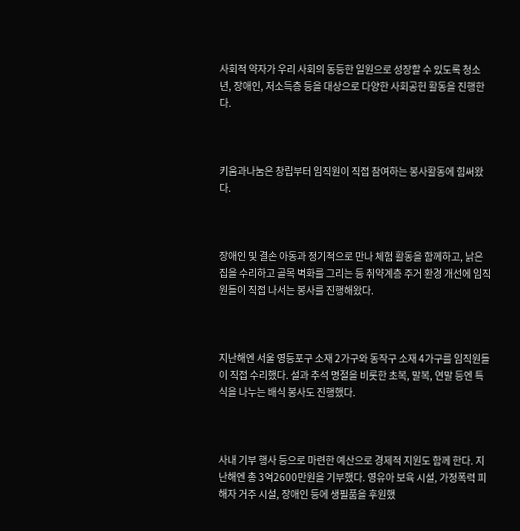사회적 약자가 우리 사회의 동등한 일원으로 성장할 수 있도록 청소년, 장애인, 저소득층 등을 대상으로 다양한 사회공헌 활동을 진행한다.



키움과나눔은 창립부터 임직원이 직접 참여하는 봉사활동에 힘써왔다.



장애인 및 결손 아동과 정기적으로 만나 체험 활동을 함께하고, 낡은 집을 수리하고 골목 벽화를 그리는 등 취약계층 주거 환경 개선에 임직원들이 직접 나서는 봉사를 진행해왔다.



지난해엔 서울 영등포구 소재 2가구와 동작구 소재 4가구를 임직원들이 직접 수리했다. 설과 추석 명절을 비롯한 초복, 말복, 연말 등엔 특식을 나누는 배식 봉사도 진행했다.



사내 기부 행사 등으로 마련한 예산으로 경제적 지원도 함께 한다. 지난해엔 총 3억2600만원을 기부했다. 영유아 보육 시설, 가정폭력 피해자 거주 시설, 장애인 등에 생필품을 후원했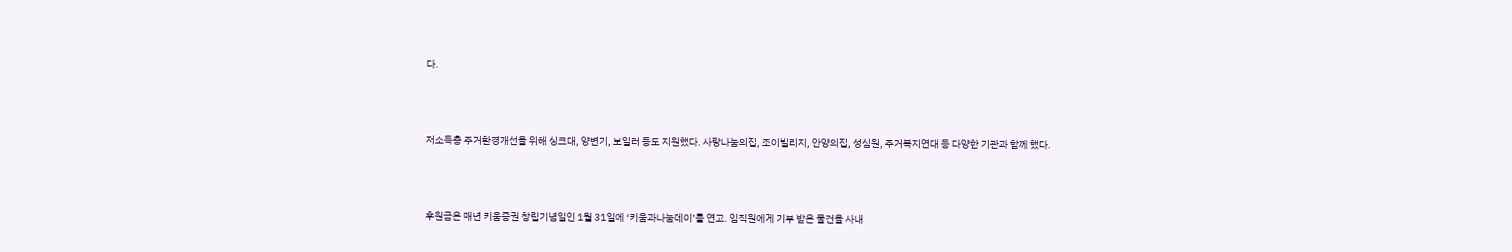다.



저소득층 주거환경개선을 위해 싱크대, 양변기, 보일러 등도 지원했다. 사랑나눔의집, 조이빌리지, 안양의집, 성심원, 주거복지연대 등 다양한 기관과 함께 했다.



후원금은 매년 키움증권 창립기념일인 1월 31일에 ‘키움과나눔데이’를 연고. 임직원에게 기부 받은 물건을 사내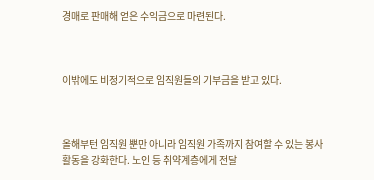경매로 판매해 얻은 수익금으로 마련된다.



이밖에도 비정기적으로 임직원들의 기부금을 받고 있다.



올해부턴 임직원 뿐만 아니라 임직원 가족까지 참여할 수 있는 봉사 활동을 강화한다. 노인 등 취약계층에게 전달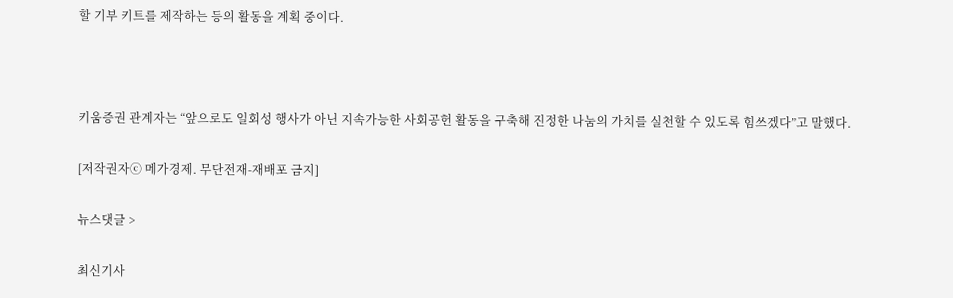할 기부 키트를 제작하는 등의 활동을 계획 중이다.



키움증권 관계자는 “앞으로도 일회성 행사가 아닌 지속가능한 사회공헌 활동을 구축해 진정한 나눔의 가치를 실천할 수 있도록 힘쓰겠다”고 말했다.

[저작권자ⓒ 메가경제. 무단전재-재배포 금지]

뉴스댓글 >

최신기사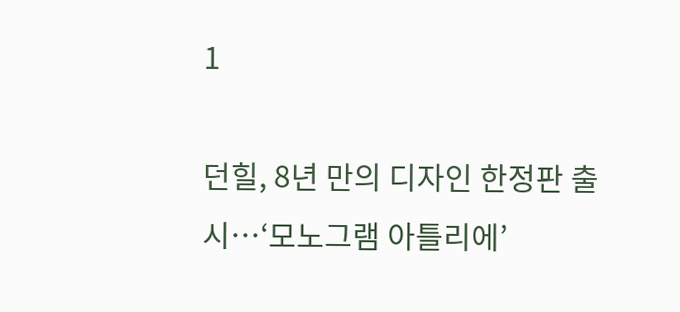1

던힐, 8년 만의 디자인 한정판 출시…‘모노그램 아틀리에’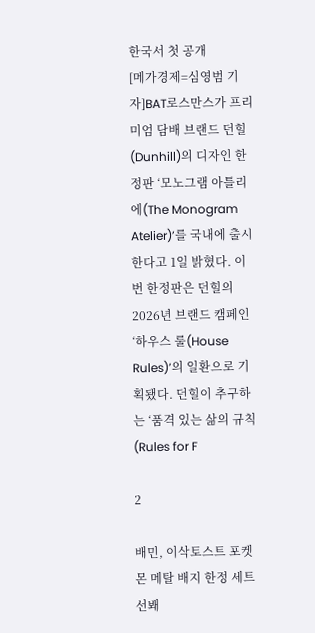한국서 첫 공개
[메가경제=심영범 기자]BAT로스만스가 프리미엄 담배 브랜드 던힐(Dunhill)의 디자인 한정판 ‘모노그램 아틀리에(The Monogram Atelier)’를 국내에 출시한다고 1일 밝혔다. 이번 한정판은 던힐의 2026년 브랜드 캠페인 ‘하우스 룰(House Rules)’의 일환으로 기획됐다. 던힐이 추구하는 ‘품격 있는 삶의 규칙(Rules for F

2

배민, 이삭토스트 포켓몬 메탈 배지 한정 세트 선봬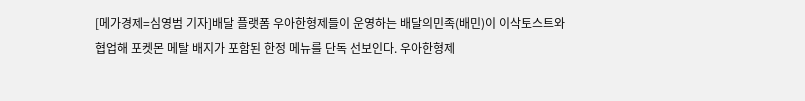[메가경제=심영범 기자]배달 플랫폼 우아한형제들이 운영하는 배달의민족(배민)이 이삭토스트와 협업해 포켓몬 메탈 배지가 포함된 한정 메뉴를 단독 선보인다. 우아한형제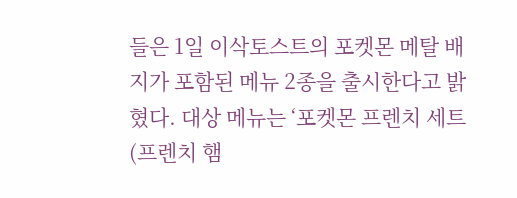들은 1일 이삭토스트의 포켓몬 메탈 배지가 포함된 메뉴 2종을 출시한다고 밝혔다. 대상 메뉴는 ‘포켓몬 프렌치 세트(프렌치 햄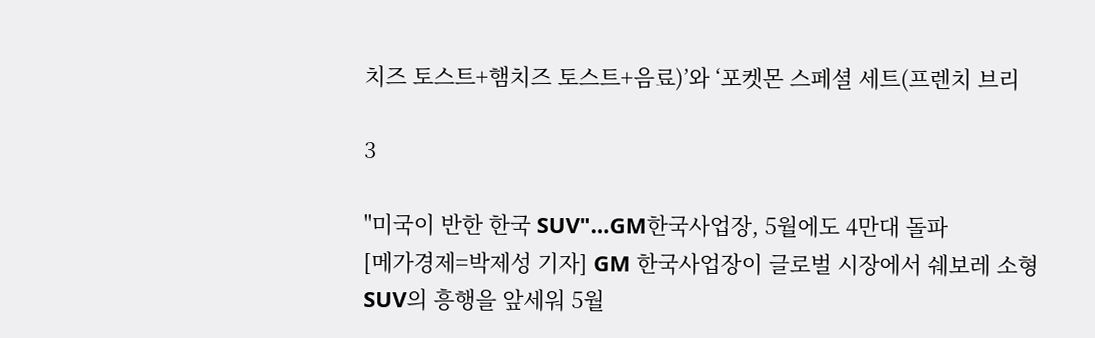치즈 토스트+햄치즈 토스트+음료)’와 ‘포켓몬 스페셜 세트(프렌치 브리

3

"미국이 반한 한국 SUV"…GM한국사업장, 5월에도 4만대 돌파
[메가경제=박제성 기자] GM 한국사업장이 글로벌 시장에서 쉐보레 소형 SUV의 흥행을 앞세워 5월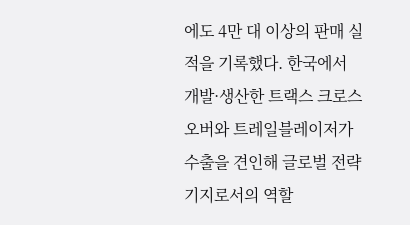에도 4만 대 이상의 판매 실적을 기록했다. 한국에서 개발·생산한 트랙스 크로스오버와 트레일블레이저가 수출을 견인해 글로벌 전략기지로서의 역할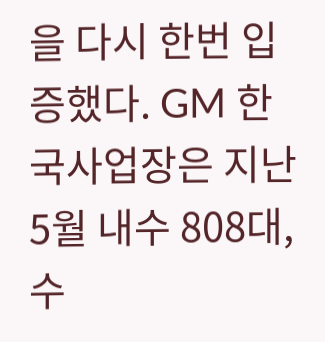을 다시 한번 입증했다. GM 한국사업장은 지난 5월 내수 808대, 수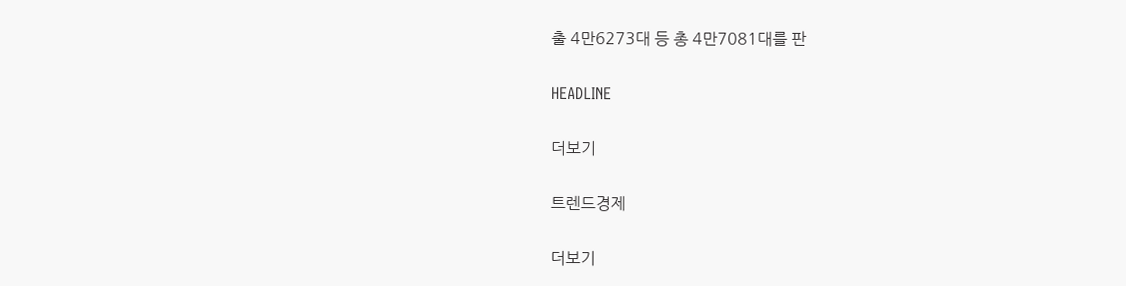출 4만6273대 등 총 4만7081대를 판

HEADLINE

더보기

트렌드경제

더보기